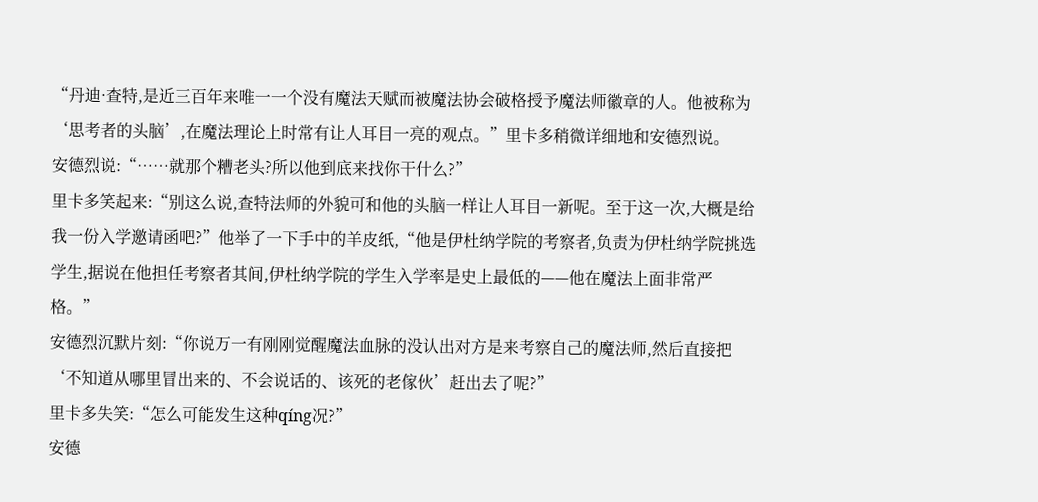“丹迪·查特,是近三百年来唯一一个没有魔法天赋而被魔法协会破格授予魔法师徽章的人。他被称为‘思考者的头脑’,在魔法理论上时常有让人耳目一亮的观点。”里卡多稍微详细地和安德烈说。
安德烈说:“……就那个糟老头?所以他到底来找你干什么?”
里卡多笑起来:“别这么说,查特法师的外貌可和他的头脑一样让人耳目一新呢。至于这一次,大概是给我一份入学邀请函吧?”他举了一下手中的羊皮纸,“他是伊杜纳学院的考察者,负责为伊杜纳学院挑选学生,据说在他担任考察者其间,伊杜纳学院的学生入学率是史上最低的——他在魔法上面非常严格。”
安德烈沉默片刻:“你说万一有刚刚觉醒魔法血脉的没认出对方是来考察自己的魔法师,然后直接把‘不知道从哪里冒出来的、不会说话的、该死的老傢伙’赶出去了呢?”
里卡多失笑:“怎么可能发生这种qíng况?”
安德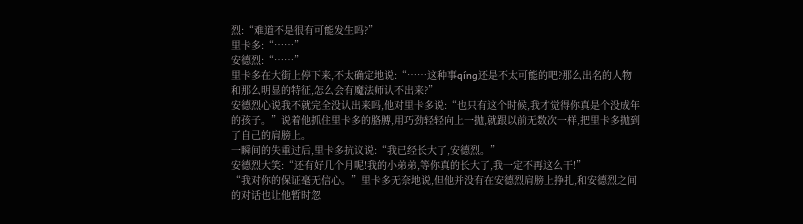烈:“难道不是很有可能发生吗?”
里卡多:“……”
安德烈:“……”
里卡多在大街上停下来,不太确定地说:“……这种事qíng还是不太可能的吧?那么出名的人物和那么明显的特征,怎么会有魔法师认不出来?”
安德烈心说我不就完全没认出来吗,他对里卡多说:“也只有这个时候,我才觉得你真是个没成年的孩子。”说着他抓住里卡多的胳膊,用巧劲轻轻向上一抛,就跟以前无数次一样,把里卡多抛到了自己的肩膀上。
一瞬间的失重过后,里卡多抗议说:“我已经长大了,安德烈。”
安德烈大笑:“还有好几个月呢!我的小弟弟,等你真的长大了,我一定不再这么干!”
“我对你的保证毫无信心。”里卡多无奈地说,但他并没有在安德烈肩膀上挣扎,和安德烈之间的对话也让他暂时忽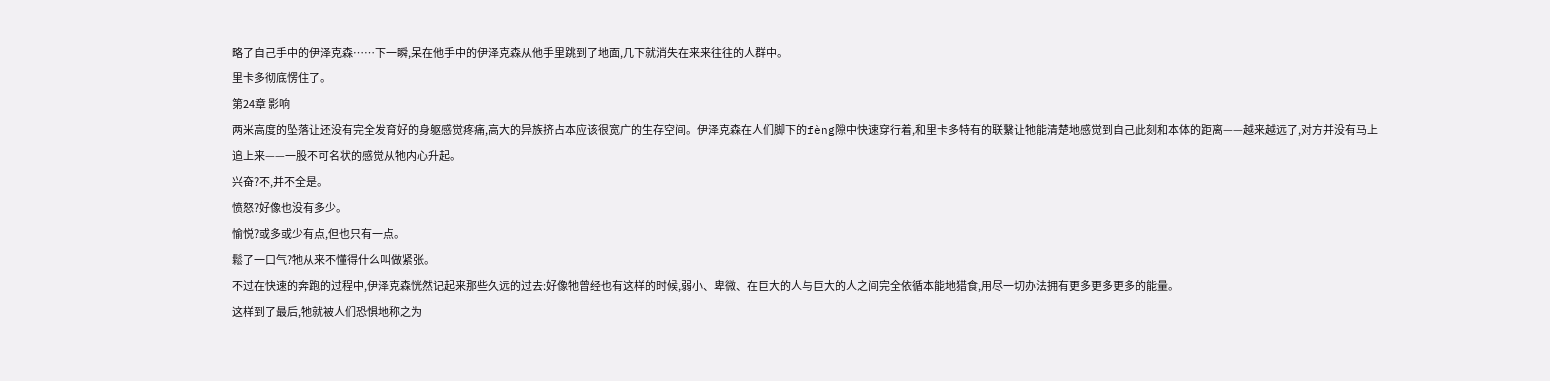略了自己手中的伊泽克森……下一瞬,呆在他手中的伊泽克森从他手里跳到了地面,几下就消失在来来往往的人群中。
里卡多彻底愣住了。
第24章 影响
两米高度的坠落让还没有完全发育好的身躯感觉疼痛,高大的异族挤占本应该很宽广的生存空间。伊泽克森在人们脚下的fèng隙中快速穿行着,和里卡多特有的联繫让牠能清楚地感觉到自己此刻和本体的距离——越来越远了,对方并没有马上追上来——一股不可名状的感觉从牠内心升起。
兴奋?不,并不全是。
愤怒?好像也没有多少。
愉悦?或多或少有点,但也只有一点。
鬆了一口气?牠从来不懂得什么叫做紧张。
不过在快速的奔跑的过程中,伊泽克森恍然记起来那些久远的过去:好像牠曾经也有这样的时候,弱小、卑微、在巨大的人与巨大的人之间完全依循本能地猎食,用尽一切办法拥有更多更多更多的能量。
这样到了最后,牠就被人们恐惧地称之为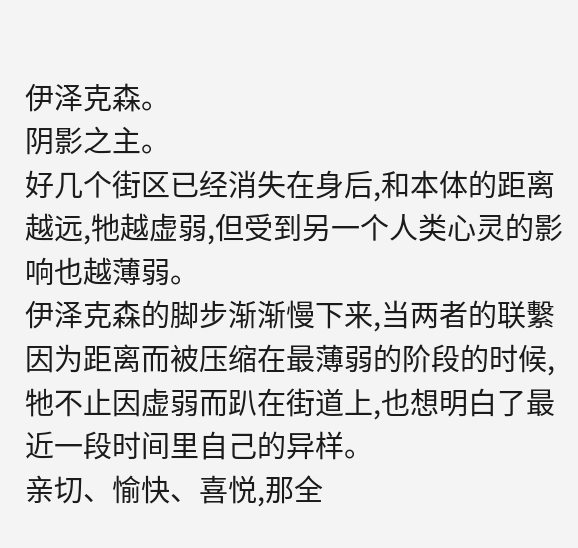伊泽克森。
阴影之主。
好几个街区已经消失在身后,和本体的距离越远,牠越虚弱,但受到另一个人类心灵的影响也越薄弱。
伊泽克森的脚步渐渐慢下来,当两者的联繫因为距离而被压缩在最薄弱的阶段的时候,牠不止因虚弱而趴在街道上,也想明白了最近一段时间里自己的异样。
亲切、愉快、喜悦,那全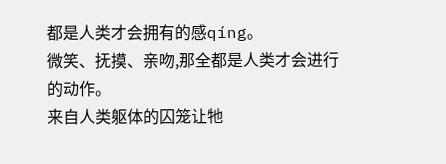都是人类才会拥有的感qíng。
微笑、抚摸、亲吻,那全都是人类才会进行的动作。
来自人类躯体的囚笼让牠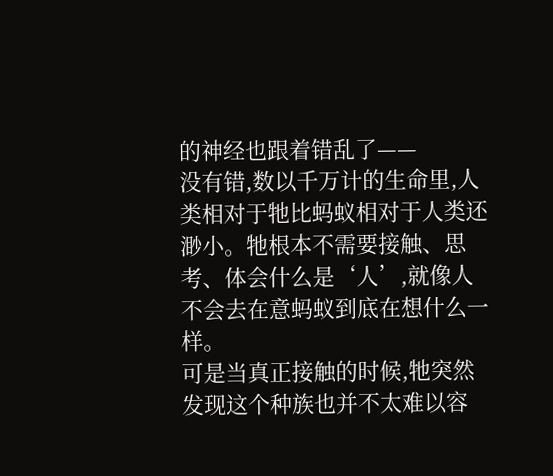的神经也跟着错乱了——
没有错,数以千万计的生命里,人类相对于牠比蚂蚁相对于人类还渺小。牠根本不需要接触、思考、体会什么是‘人’,就像人不会去在意蚂蚁到底在想什么一样。
可是当真正接触的时候,牠突然发现这个种族也并不太难以容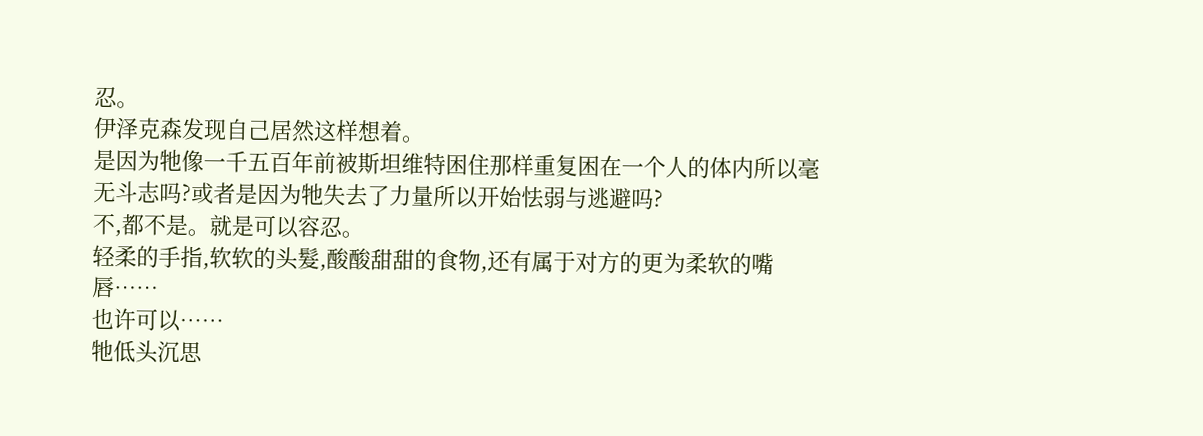忍。
伊泽克森发现自己居然这样想着。
是因为牠像一千五百年前被斯坦维特困住那样重复困在一个人的体内所以毫无斗志吗?或者是因为牠失去了力量所以开始怯弱与逃避吗?
不,都不是。就是可以容忍。
轻柔的手指,软软的头髮,酸酸甜甜的食物,还有属于对方的更为柔软的嘴唇……
也许可以……
牠低头沉思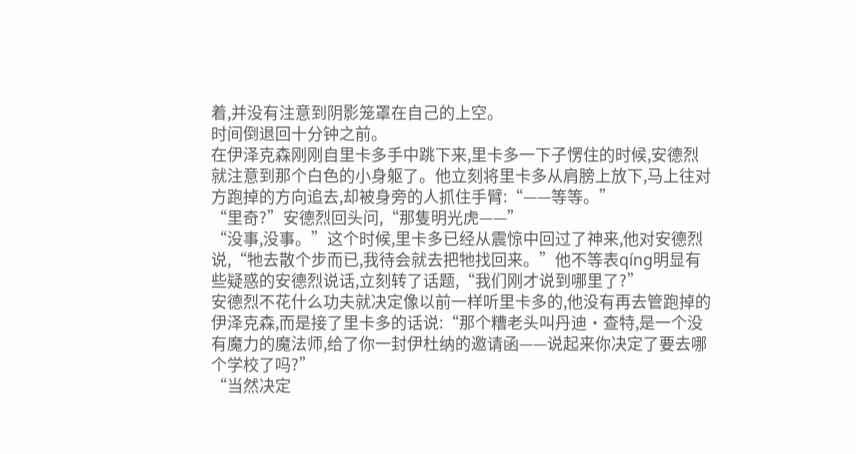着,并没有注意到阴影笼罩在自己的上空。
时间倒退回十分钟之前。
在伊泽克森刚刚自里卡多手中跳下来,里卡多一下子愣住的时候,安德烈就注意到那个白色的小身躯了。他立刻将里卡多从肩膀上放下,马上往对方跑掉的方向追去,却被身旁的人抓住手臂:“——等等。”
“里奇?”安德烈回头问,“那隻明光虎——”
“没事,没事。”这个时候,里卡多已经从震惊中回过了神来,他对安德烈说,“牠去散个步而已,我待会就去把牠找回来。”他不等表qíng明显有些疑惑的安德烈说话,立刻转了话题,“我们刚才说到哪里了?”
安德烈不花什么功夫就决定像以前一样听里卡多的,他没有再去管跑掉的伊泽克森,而是接了里卡多的话说:“那个糟老头叫丹迪·查特,是一个没有魔力的魔法师,给了你一封伊杜纳的邀请函——说起来你决定了要去哪个学校了吗?”
“当然决定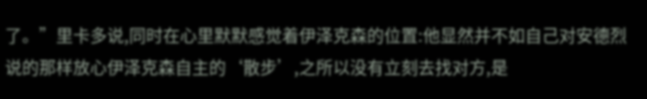了。”里卡多说,同时在心里默默感觉着伊泽克森的位置:他显然并不如自己对安德烈说的那样放心伊泽克森自主的‘散步’,之所以没有立刻去找对方,是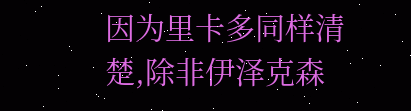因为里卡多同样清楚,除非伊泽克森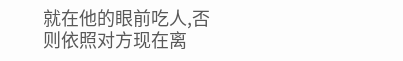就在他的眼前吃人,否则依照对方现在离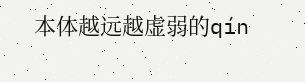本体越远越虚弱的qín